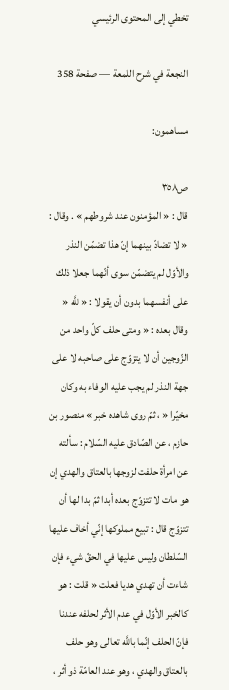تخطي إلى المحتوى الرئيسي

النجعة في شرح اللمعة — صفحة 358

مساهمون:

ص٣٥٨
قال : « المؤمنون عند شروطهم » . وقال : « لا تضادّ بينهما إنّ هذا تضمّن النذر والأوّل لم يتضمّن سوى أنّهما جعلا ذلك على أنفسهما بدون أن يقولا : « للَّه « وقال بعده : « ومتى حلف كلّ واحد من الزّوجين أن لا يتزوّج على صاحبه لا على جهة النذر لم يجب عليه الوفاء به وكان مخيّرا « ، ثمّ روى شاهده خبر » منصور بن حازم ، عن الصّادق عليه السّلام : سألته عن امرأة حلفت لزوجها بالعتاق والهدي إن هو مات لا تتزوّج بعده أبدا ثمّ بدا لها أن تتزوّج قال : تبيع مملوكها إنّي أخاف عليها السّلطان وليس عليها في الحقّ شيء فإن شاءت أن تهدي هديا فعلت « قلت : هو كالخبر الأوّل في عدم الأثر لحلفه عندنا فإنّ الحلف إنّما باللَّه تعالى وهو حلف بالعتاق والهدي ، وهو عند العامّة ذو أثر ،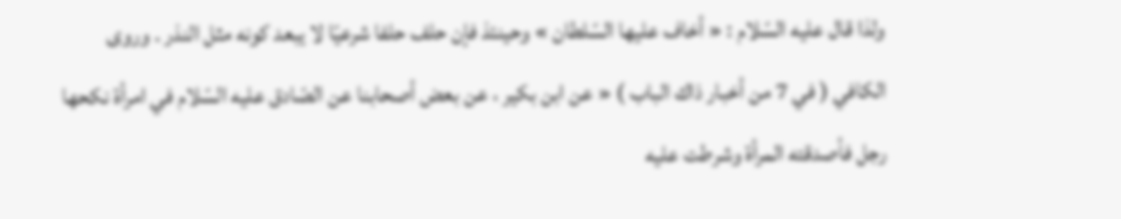ولذا قال عليه السّلام : « أخاف عليها السّلطان » وحينئذ فإن حلف حلفا شرعيّا لا يبعد كونه مثل النذر . وروى الكافي ( في 7 من أخبار ذاك الباب ) « عن ابن بكير ، عن بعض أصحابنا عن الصّادق عليه السّلام في امرأة نكحها رجل فأصدقته المرأة وشرطت عليه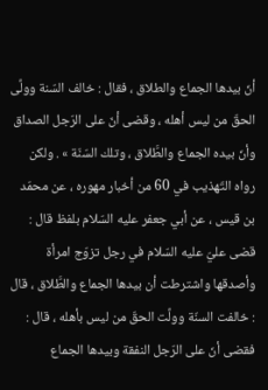أنّ بيدها الجماع والطلاق ، فقال : خالف السّنة وولَّى الحقّ من ليس أهله ، وقضى أنّ على الرّجل الصداق وأنّ بيده الجماع والطَّلاق ، وتلك السّنّة » . ولكن رواه التّهذيب في 60 من أخبار مهوره ، عن محمّد بن قيس ، عن أبي جعفر عليه السّلام بلفظ قال : قضى عليّ عليه السّلام في رجل تزوّج امرأة وأصدقها واشترطت أن بيدها الجماع والطَّلاق ، قال : خالفت السنّة وولَّت الحقّ من ليس بأهله ، قال : فقضى أنّ على الرّجل النفقة وبيدها الجماع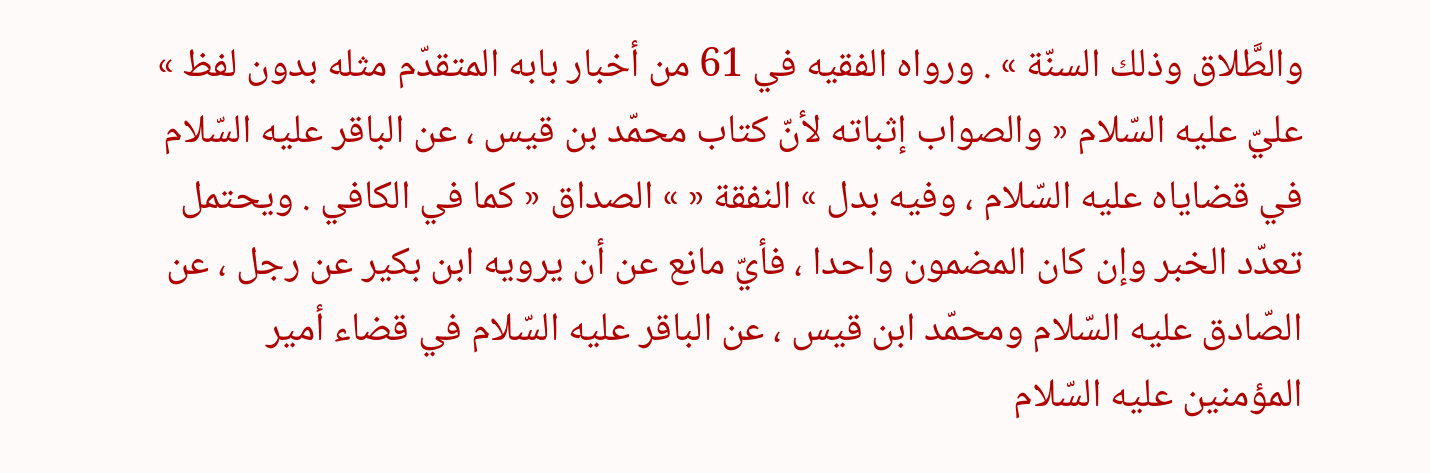والطَّلاق وذلك السنّة » . ورواه الفقيه في 61 من أخبار بابه المتقدّم مثله بدون لفظ » عليّ عليه السّلام « والصواب إثباته لأنّ كتاب محمّد بن قيس ، عن الباقر عليه السّلام في قضاياه عليه السّلام ، وفيه بدل » النفقة « » الصداق « كما في الكافي . ويحتمل تعدّد الخبر وإن كان المضمون واحدا ، فأيّ مانع عن أن يرويه ابن بكير عن رجل ، عن الصّادق عليه السّلام ومحمّد ابن قيس ، عن الباقر عليه السّلام في قضاء أمير المؤمنين عليه السّلام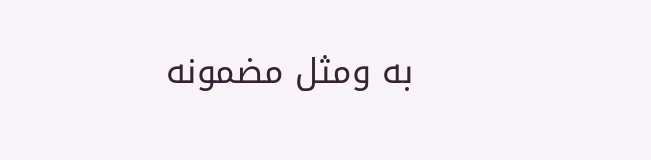به ومثل مضمونه